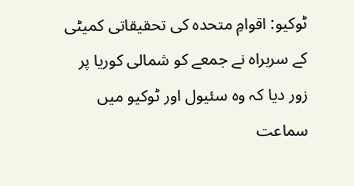ٹوکیو: اقوامِ متحدہ کی تحقیقاتی کمیٹی کے سربراہ نے جمعے کو شمالی کوریا پر زور دیا کہ وہ سئیول اور ٹوکیو میں سماعت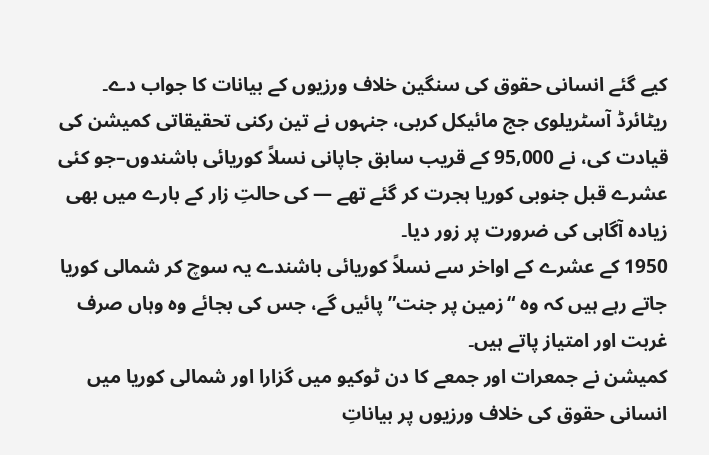کیے گئے انسانی حقوق کی سنگین خلاف ورزیوں کے بیانات کا جواب دے۔
ریٹائرڈ آسٹریلوی جج مائیکل کربی، جنہوں نے تین رکنی تحقیقاتی کمیشن کی قیادت کی، نے 95,000 کے قریب سابق جاپانی نسلاً کوریائی باشندوں–جو کئی عشرے قبل جنوبی کوریا ہجرت کر گئے تھے — کی حالتِ زار کے بارے میں بھی زیادہ آگاہی کی ضرورت پر زور دیا۔
1950 کے عشرے کے اواخر سے نسلاً کوریائی باشندے یہ سوچ کر شمالی کوریا جاتے رہے ہیں کہ وہ “زمین پر جنت” پائیں گے، جس کی بجائے وہ وہاں صرف غربت اور امتیاز پاتے ہیں۔
کمیشن نے جمعرات اور جمعے کا دن ٹوکیو میں گزارا اور شمالی کوریا میں انسانی حقوق کی خلاف ورزیوں پر بیاناتِ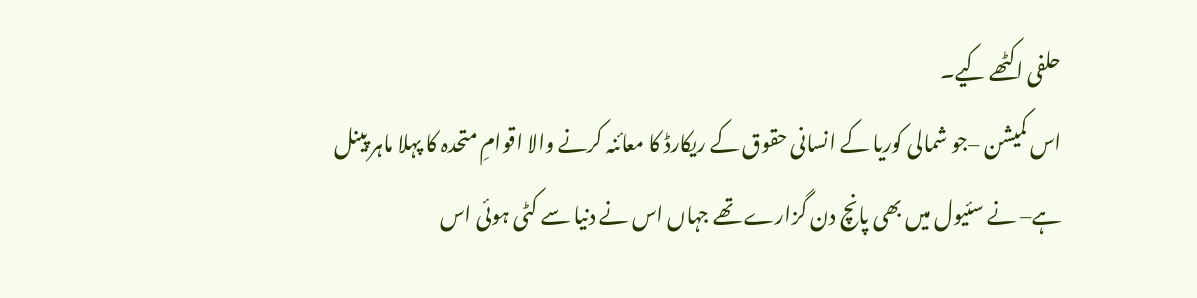حلفی اکٹھے کیے۔
اس کمیشن –جو شمالی کوریا کے انسانی حقوق کے ریکارڈ کا معائنہ کرنے والا اقوامِ متحدہ کا پہلا ماہر پینل ہے– نے سئیول میں بھی پانچ دن گزارے تھے جہاں اس نے دنیا سے کٹی ہوئی اس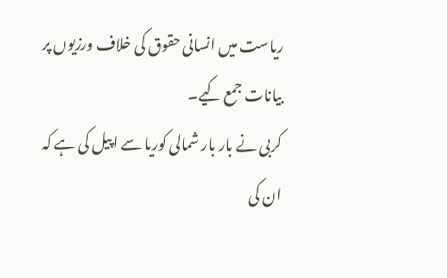ریاست میں انسانی حقوق کی خلاف ورزیوں پر بیانات جمع کیے۔
کربی نے بار بار شمالی کوریا سے اپیل کی ہے کہ ان کی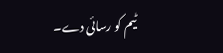ٹیم کو رسائی دے۔